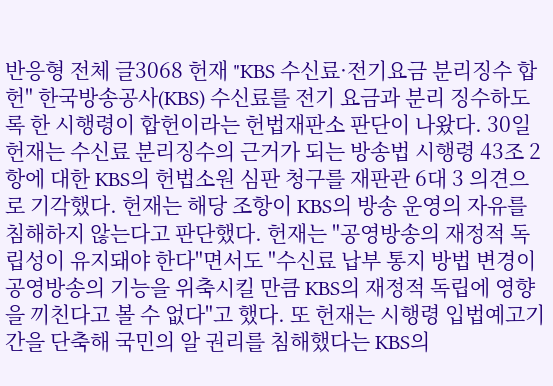반응형 전체 글3068 헌재 "KBS 수신료·전기요금 분리징수 합헌" 한국방송공사(KBS) 수신료를 전기 요금과 분리 징수하도록 한 시행령이 합헌이라는 헌법재판소 판단이 나왔다. 30일 헌재는 수신료 분리징수의 근거가 되는 방송법 시행령 43조 2항에 대한 KBS의 헌법소원 심판 청구를 재판관 6대 3 의견으로 기각했다. 헌재는 해당 조항이 KBS의 방송 운영의 자유를 침해하지 않는다고 판단했다. 헌재는 "공영방송의 재정적 독립성이 유지돼야 한다"면서도 "수신료 납부 통지 방법 변경이 공영방송의 기능을 위축시킬 만큼 KBS의 재정적 독립에 영향을 끼친다고 볼 수 없다"고 했다. 또 헌재는 시행령 입법예고기간을 단축해 국민의 알 권리를 침해했다는 KBS의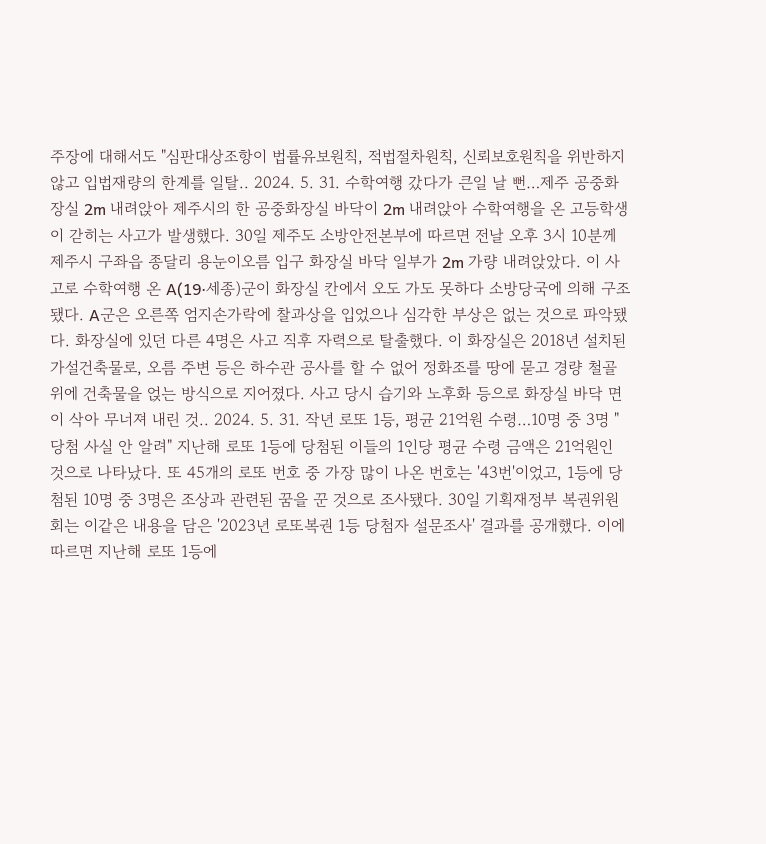주장에 대해서도 "심판대상조항이 법률유보원칙, 적법절차원칙, 신뢰보호원칙을 위반하지 않고 입법재량의 한계를 일탈.. 2024. 5. 31. 수학여행 갔다가 큰일 날 뻔…제주 공중화장실 2m 내려앉아 제주시의 한 공중화장실 바닥이 2m 내려앉아 수학여행을 온 고등학생이 갇히는 사고가 발생했다. 30일 제주도 소방안전본부에 따르면 전날 오후 3시 10분께 제주시 구좌읍 종달리 용눈이오름 입구 화장실 바닥 일부가 2m 가량 내려앉았다. 이 사고로 수학여행 온 A(19·세종)군이 화장실 칸에서 오도 가도 못하다 소방당국에 의해 구조됐다. A군은 오른쪽 엄지손가락에 찰과상을 입었으나 심각한 부상은 없는 것으로 파악됐다. 화장실에 있던 다른 4명은 사고 직후 자력으로 탈출했다. 이 화장실은 2018년 설치된 가설건축물로, 오름 주변 등은 하수관 공사를 할 수 없어 정화조를 땅에 묻고 경량 철골 위에 건축물을 얹는 방식으로 지어졌다. 사고 당시 습기와 노후화 등으로 화장실 바닥 면이 삭아 무너져 내린 것.. 2024. 5. 31. 작년 로또 1등, 평균 21억원 수령…10명 중 3명 "당첨 사실 안 알려" 지난해 로또 1등에 당첨된 이들의 1인당 평균 수령 금액은 21억원인 것으로 나타났다. 또 45개의 로또 번호 중 가장 많이 나온 번호는 '43번'이었고, 1등에 당첨된 10명 중 3명은 조상과 관련된 꿈을 꾼 것으로 조사됐다. 30일 기획재정부 복권위원회는 이같은 내용을 담은 '2023년 로또복권 1등 당첨자 설문조사' 결과를 공개했다. 이에 따르면 지난해 로또 1등에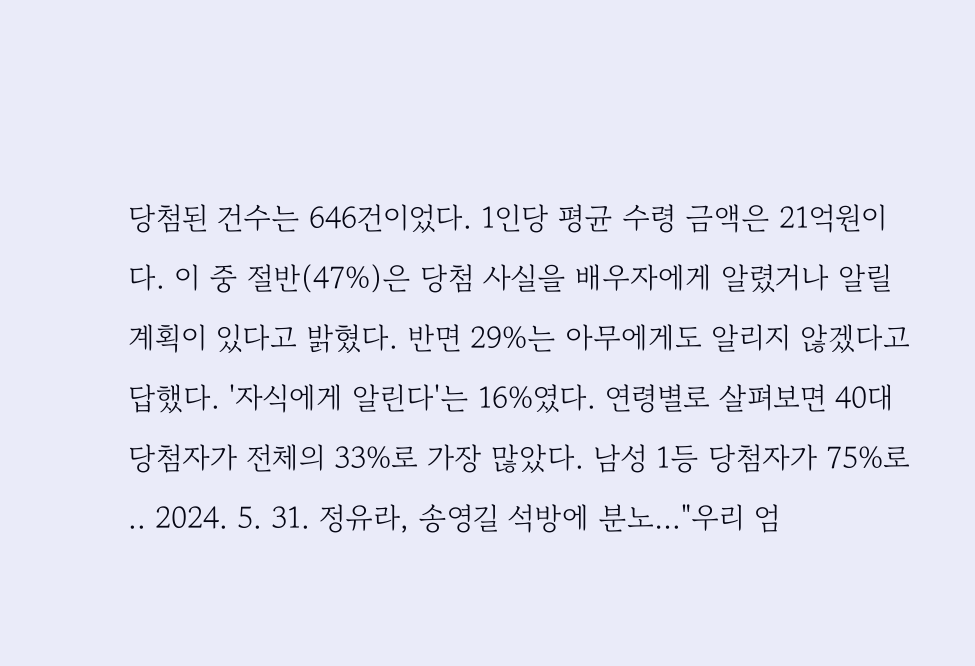당첨된 건수는 646건이었다. 1인당 평균 수령 금액은 21억원이다. 이 중 절반(47%)은 당첨 사실을 배우자에게 알렸거나 알릴 계획이 있다고 밝혔다. 반면 29%는 아무에게도 알리지 않겠다고 답했다. '자식에게 알린다'는 16%였다. 연령별로 살펴보면 40대 당첨자가 전체의 33%로 가장 많았다. 남성 1등 당첨자가 75%로 .. 2024. 5. 31. 정유라, 송영길 석방에 분노…"우리 엄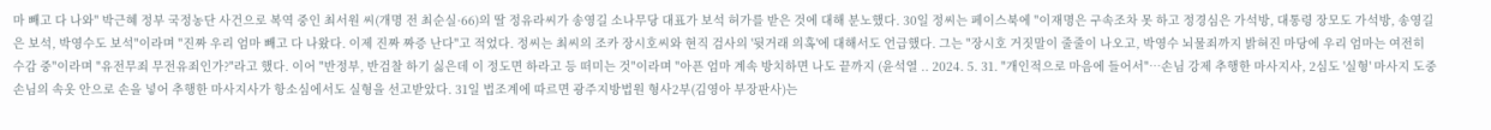마 빼고 다 나와" 박근혜 정부 국정농단 사건으로 복역 중인 최서원 씨(개명 전 최순실·66)의 딸 정유라씨가 송영길 소나무당 대표가 보석 허가를 받은 것에 대해 분노했다. 30일 정씨는 페이스북에 "이재명은 구속조차 못 하고 정경심은 가석방, 대통령 장모도 가석방, 송영길은 보석, 박영수도 보석"이라며 "진짜 우리 엄마 빼고 다 나왔다. 이제 진짜 짜증 난다"고 적었다. 정씨는 최씨의 조카 장시호씨와 현직 검사의 '뒷거래 의혹'에 대해서도 언급했다. 그는 "장시호 거짓말이 줄줄이 나오고, 박영수 뇌물죄까지 밝혀진 마당에 우리 엄마는 여전히 수감 중"이라며 "유전무죄 무전유죄인가?"라고 했다. 이어 "반정부, 반검찰 하기 싫은데 이 정도면 하라고 등 떠미는 것"이라며 "아픈 엄마 계속 방치하면 나도 끝까지 (윤석열 .. 2024. 5. 31. "개인적으로 마음에 들어서"…손님 강제 추행한 마사지사, 2심도 '실형' 마사지 도중 손님의 속옷 안으로 손을 넣어 추행한 마사지사가 항소심에서도 실형을 선고받았다. 31일 법조계에 따르면 광주지방법원 형사2부(김영아 부장판사)는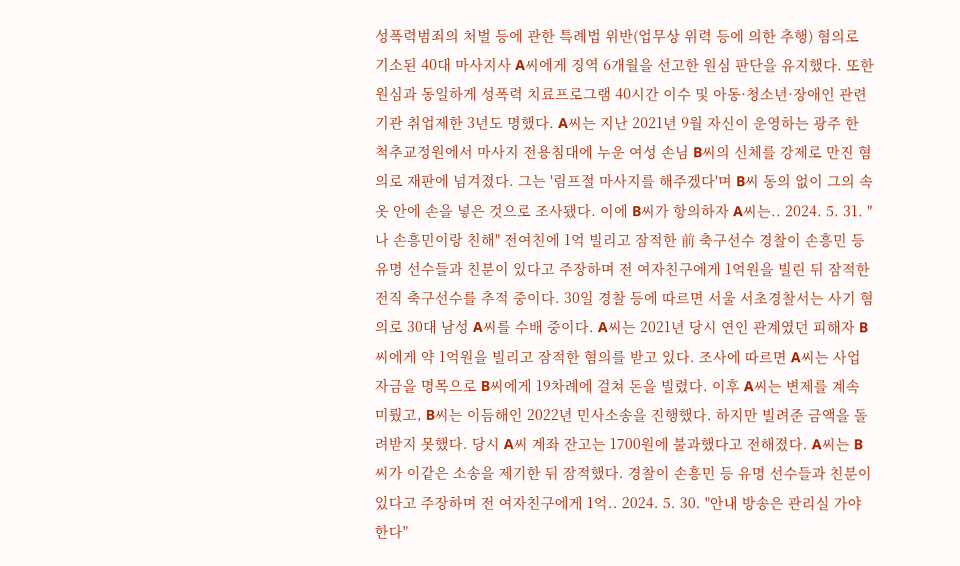성폭력범죄의 처벌 등에 관한 특례법 위반(업무상 위력 등에 의한 추행) 혐의로 기소된 40대 마사지사 A씨에게 징역 6개월을 선고한 원심 판단을 유지했다. 또한 원심과 동일하게 성폭력 치료프로그램 40시간 이수 및 아동·청소년·장애인 관련 기관 취업제한 3년도 명했다. A씨는 지난 2021년 9월 자신이 운영하는 광주 한 척추교정원에서 마사지 전용침대에 누운 여성 손님 B씨의 신체를 강제로 만진 혐의로 재판에 넘겨졌다. 그는 '림프절 마사지를 해주겠다'며 B씨 동의 없이 그의 속옷 안에 손을 넣은 것으로 조사됐다. 이에 B씨가 항의하자 A씨는.. 2024. 5. 31. "나 손흥민이랑 친해" 전여친에 1억 빌리고 잠적한 前 축구선수 경찰이 손흥민 등 유명 선수들과 친분이 있다고 주장하며 전 여자친구에게 1억원을 빌린 뒤 잠적한 전직 축구선수를 추적 중이다. 30일 경찰 등에 따르면 서울 서초경찰서는 사기 혐의로 30대 남성 A씨를 수배 중이다. A씨는 2021년 당시 연인 관계였던 피해자 B씨에게 약 1억원을 빌리고 잠적한 혐의를 받고 있다. 조사에 따르면 A씨는 사업 자금을 명목으로 B씨에게 19차례에 걸쳐 돈을 빌렸다. 이후 A씨는 변제를 계속 미뤘고, B씨는 이듬해인 2022년 민사소송을 진행했다. 하지만 빌려준 금액을 돌려받지 못했다. 당시 A씨 계좌 잔고는 1700원에 불과했다고 전해졌다. A씨는 B씨가 이같은 소송을 제기한 뒤 잠적했다. 경찰이 손흥민 등 유명 선수들과 친분이 있다고 주장하며 전 여자친구에게 1억.. 2024. 5. 30. "안내 방송은 관리실 가야 한다"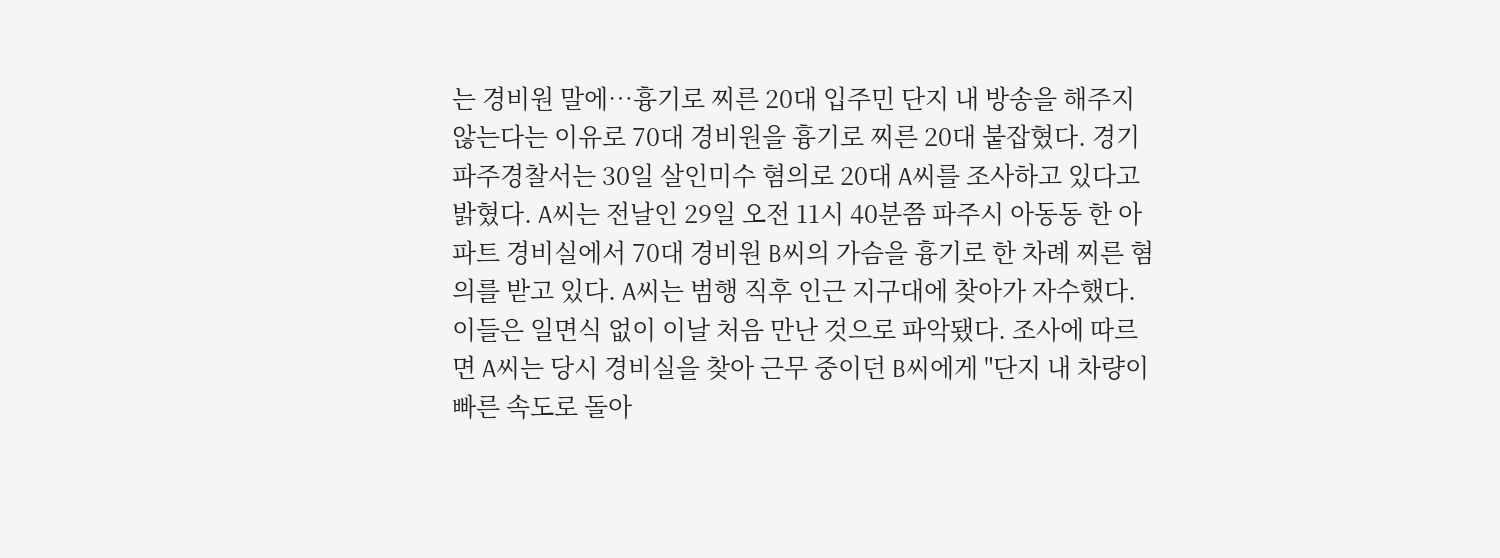는 경비원 말에…흉기로 찌른 20대 입주민 단지 내 방송을 해주지 않는다는 이유로 70대 경비원을 흉기로 찌른 20대 붙잡혔다. 경기 파주경찰서는 30일 살인미수 혐의로 20대 A씨를 조사하고 있다고 밝혔다. A씨는 전날인 29일 오전 11시 40분쯤 파주시 아동동 한 아파트 경비실에서 70대 경비원 B씨의 가슴을 흉기로 한 차례 찌른 혐의를 받고 있다. A씨는 범행 직후 인근 지구대에 찾아가 자수했다. 이들은 일면식 없이 이날 처음 만난 것으로 파악됐다. 조사에 따르면 A씨는 당시 경비실을 찾아 근무 중이던 B씨에게 "단지 내 차량이 빠른 속도로 돌아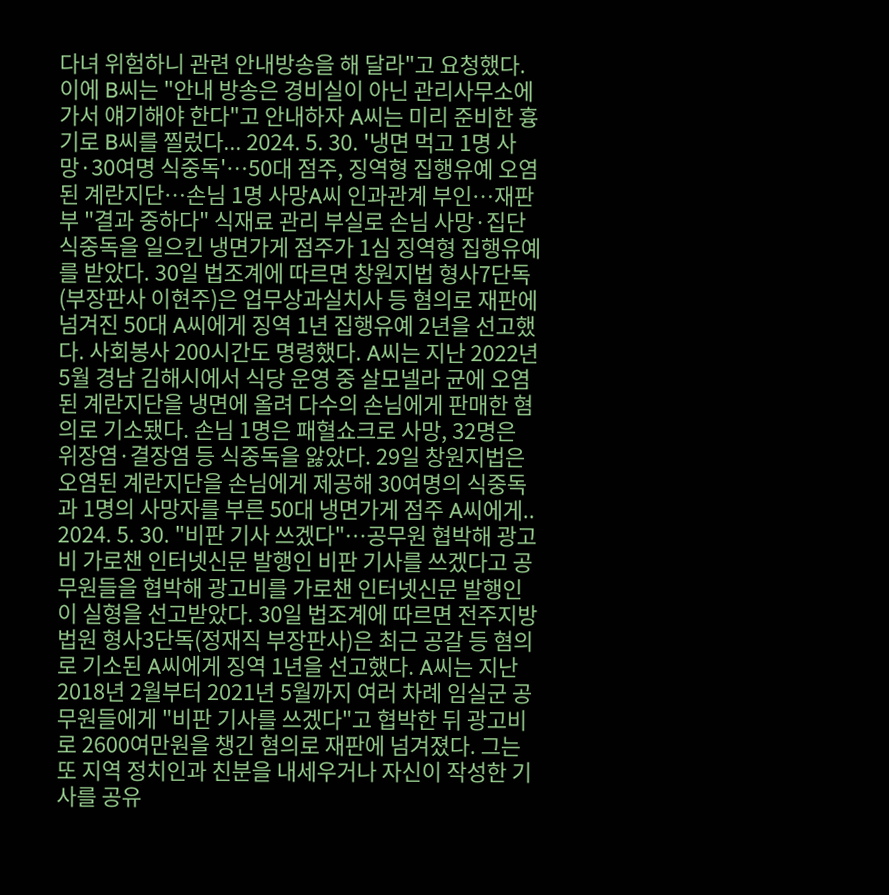다녀 위험하니 관련 안내방송을 해 달라"고 요청했다. 이에 B씨는 "안내 방송은 경비실이 아닌 관리사무소에 가서 얘기해야 한다"고 안내하자 A씨는 미리 준비한 흉기로 B씨를 찔렀다... 2024. 5. 30. '냉면 먹고 1명 사망·30여명 식중독'…50대 점주, 징역형 집행유예 오염된 계란지단…손님 1명 사망A씨 인과관계 부인…재판부 "결과 중하다" 식재료 관리 부실로 손님 사망·집단 식중독을 일으킨 냉면가게 점주가 1심 징역형 집행유예를 받았다. 30일 법조계에 따르면 창원지법 형사7단독(부장판사 이현주)은 업무상과실치사 등 혐의로 재판에 넘겨진 50대 A씨에게 징역 1년 집행유예 2년을 선고했다. 사회봉사 200시간도 명령했다. A씨는 지난 2022년 5월 경남 김해시에서 식당 운영 중 살모넬라 균에 오염된 계란지단을 냉면에 올려 다수의 손님에게 판매한 혐의로 기소됐다. 손님 1명은 패혈쇼크로 사망, 32명은 위장염·결장염 등 식중독을 앓았다. 29일 창원지법은 오염된 계란지단을 손님에게 제공해 30여명의 식중독과 1명의 사망자를 부른 50대 냉면가게 점주 A씨에게.. 2024. 5. 30. "비판 기사 쓰겠다"…공무원 협박해 광고비 가로챈 인터넷신문 발행인 비판 기사를 쓰겠다고 공무원들을 협박해 광고비를 가로챈 인터넷신문 발행인이 실형을 선고받았다. 30일 법조계에 따르면 전주지방법원 형사3단독(정재직 부장판사)은 최근 공갈 등 혐의로 기소된 A씨에게 징역 1년을 선고했다. A씨는 지난 2018년 2월부터 2021년 5월까지 여러 차례 임실군 공무원들에게 "비판 기사를 쓰겠다"고 협박한 뒤 광고비로 2600여만원을 챙긴 혐의로 재판에 넘겨졌다. 그는 또 지역 정치인과 친분을 내세우거나 자신이 작성한 기사를 공유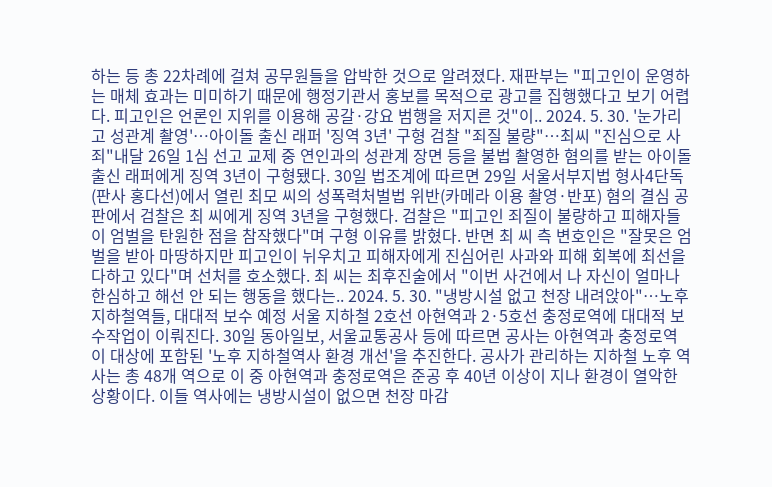하는 등 총 22차례에 걸쳐 공무원들을 압박한 것으로 알려졌다. 재판부는 "피고인이 운영하는 매체 효과는 미미하기 때문에 행정기관서 홍보를 목적으로 광고를 집행했다고 보기 어렵다. 피고인은 언론인 지위를 이용해 공갈·강요 범행을 저지른 것"이.. 2024. 5. 30. '눈가리고 성관계 촬영'…아이돌 출신 래퍼 '징역 3년' 구형 검찰 "죄질 불량"…최씨 "진심으로 사죄"내달 26일 1심 선고 교제 중 연인과의 성관계 장면 등을 불법 촬영한 혐의를 받는 아이돌 출신 래퍼에게 징역 3년이 구형됐다. 30일 법조계에 따르면 29일 서울서부지법 형사4단독(판사 홍다선)에서 열린 최모 씨의 성폭력처벌법 위반(카메라 이용 촬영·반포) 혐의 결심 공판에서 검찰은 최 씨에게 징역 3년을 구형했다. 검찰은 "피고인 죄질이 불량하고 피해자들이 엄벌을 탄원한 점을 참작했다"며 구형 이유를 밝혔다. 반면 최 씨 측 변호인은 "잘못은 엄벌을 받아 마땅하지만 피고인이 뉘우치고 피해자에게 진심어린 사과와 피해 회복에 최선을 다하고 있다"며 선처를 호소했다. 최 씨는 최후진술에서 "이번 사건에서 나 자신이 얼마나 한심하고 해선 안 되는 행동을 했다는.. 2024. 5. 30. "냉방시설 없고 천장 내려앉아"…노후 지하철역들, 대대적 보수 예정 서울 지하철 2호선 아현역과 2·5호선 충정로역에 대대적 보수작업이 이뤄진다. 30일 동아일보, 서울교통공사 등에 따르면 공사는 아현역과 충정로역이 대상에 포함된 '노후 지하철역사 환경 개선'을 추진한다. 공사가 관리하는 지하철 노후 역사는 총 48개 역으로 이 중 아현역과 충정로역은 준공 후 40년 이상이 지나 환경이 열악한 상황이다. 이들 역사에는 냉방시설이 없으면 천장 마감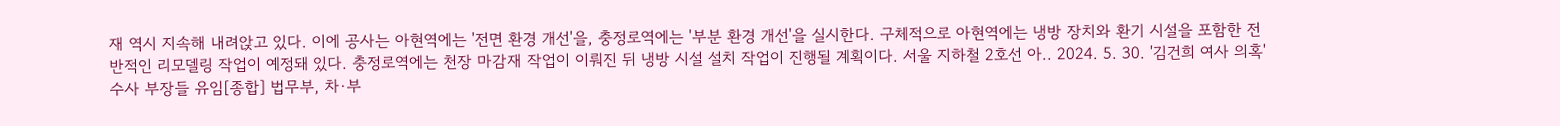재 역시 지속해 내려앉고 있다. 이에 공사는 아현역에는 '전면 환경 개선'을, 충정로역에는 '부분 환경 개선'을 실시한다. 구체적으로 아현역에는 냉방 장치와 환기 시설을 포함한 전반적인 리모델링 작업이 예정돼 있다. 충정로역에는 천장 마감재 작업이 이뤄진 뒤 냉방 시설 설치 작업이 진행될 계획이다. 서울 지하철 2호선 아.. 2024. 5. 30. '김건희 여사 의혹' 수사 부장들 유임[종합] 법무부, 차·부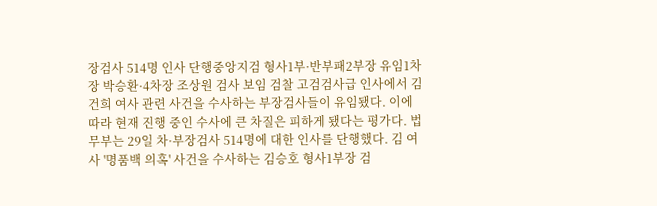장검사 514명 인사 단행중앙지검 형사1부·반부패2부장 유임1차장 박승환·4차장 조상원 검사 보임 검찰 고검검사급 인사에서 김건희 여사 관련 사건을 수사하는 부장검사들이 유임됐다. 이에 따라 현재 진행 중인 수사에 큰 차질은 피하게 됐다는 평가다. 법무부는 29일 차·부장검사 514명에 대한 인사를 단행했다. 김 여사 '명품백 의혹' 사건을 수사하는 김승호 형사1부장 검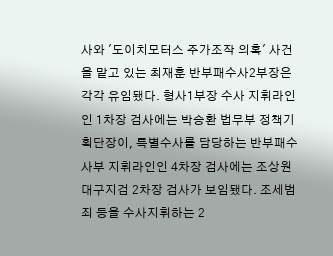사와 '도이치모터스 주가조작 의혹' 사건을 맡고 있는 최재훈 반부패수사2부장은 각각 유임됐다. 형사1부장 수사 지휘라인인 1차장 검사에는 박승환 법무부 정책기획단장이, 특별수사를 담당하는 반부패수사부 지휘라인인 4차장 검사에는 조상원 대구지검 2차장 검사가 보임됐다. 조세범죄 등을 수사지휘하는 2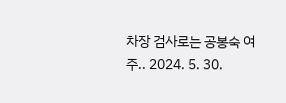차장 검사로는 공봉숙 여주.. 2024. 5. 30.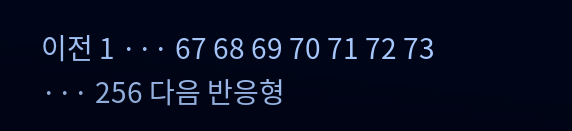이전 1 ··· 67 68 69 70 71 72 73 ··· 256 다음 반응형